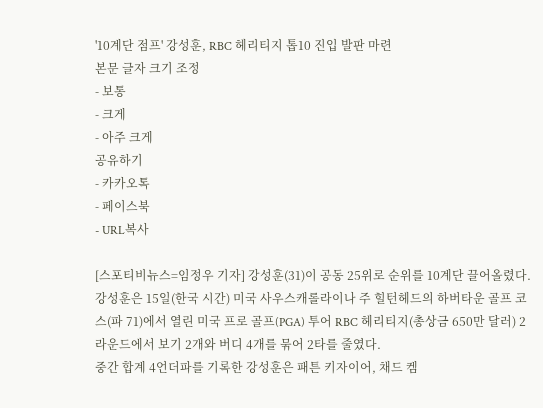'10계단 점프' 강성훈, RBC 헤리티지 톱10 진입 발판 마련
본문 글자 크기 조정
- 보통
- 크게
- 아주 크게
공유하기
- 카카오톡
- 페이스북
- URL복사

[스포티비뉴스=임정우 기자] 강성훈(31)이 공동 25위로 순위를 10계단 끌어올렸다.
강성훈은 15일(한국 시간) 미국 사우스캐롤라이나 주 힐턴헤드의 하버타운 골프 코스(파 71)에서 열린 미국 프로 골프(PGA) 투어 RBC 헤리티지(총상금 650만 달러) 2라운드에서 보기 2개와 버디 4개를 묶어 2타를 줄였다.
중간 합계 4언더파를 기록한 강성훈은 패튼 키자이어, 채드 켐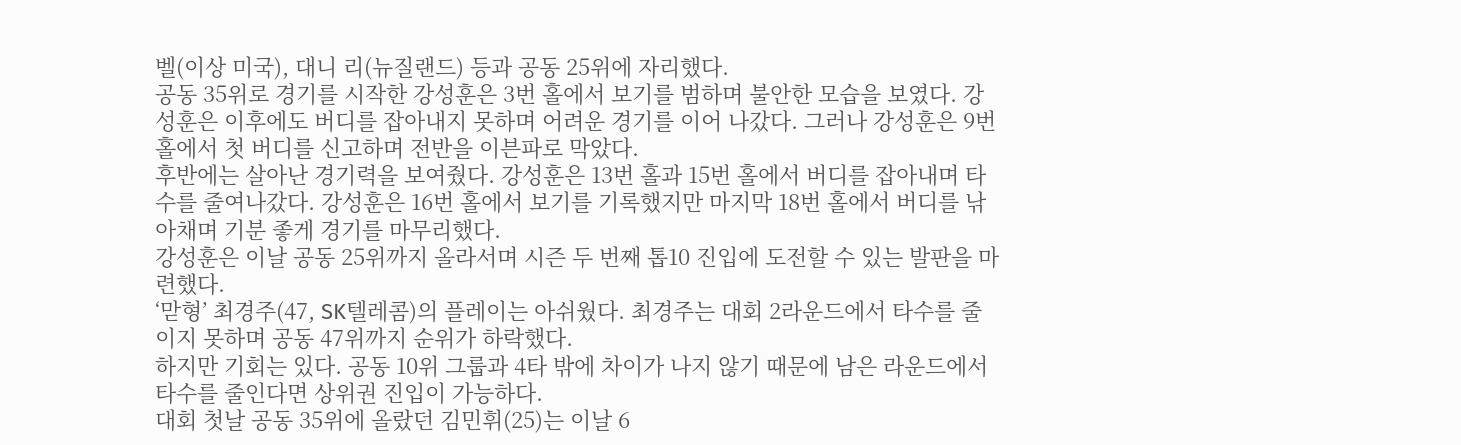벨(이상 미국), 대니 리(뉴질랜드) 등과 공동 25위에 자리했다.
공동 35위로 경기를 시작한 강성훈은 3번 홀에서 보기를 범하며 불안한 모습을 보였다. 강성훈은 이후에도 버디를 잡아내지 못하며 어려운 경기를 이어 나갔다. 그러나 강성훈은 9번 홀에서 첫 버디를 신고하며 전반을 이븐파로 막았다.
후반에는 살아난 경기력을 보여줬다. 강성훈은 13번 홀과 15번 홀에서 버디를 잡아내며 타수를 줄여나갔다. 강성훈은 16번 홀에서 보기를 기록했지만 마지막 18번 홀에서 버디를 낚아채며 기분 좋게 경기를 마무리했다.
강성훈은 이날 공동 25위까지 올라서며 시즌 두 번째 톱10 진입에 도전할 수 있는 발판을 마련했다.
‘맏형’ 최경주(47, SK텔레콤)의 플레이는 아쉬웠다. 최경주는 대회 2라운드에서 타수를 줄이지 못하며 공동 47위까지 순위가 하락했다.
하지만 기회는 있다. 공동 10위 그룹과 4타 밖에 차이가 나지 않기 때문에 남은 라운드에서 타수를 줄인다면 상위권 진입이 가능하다.
대회 첫날 공동 35위에 올랐던 김민휘(25)는 이날 6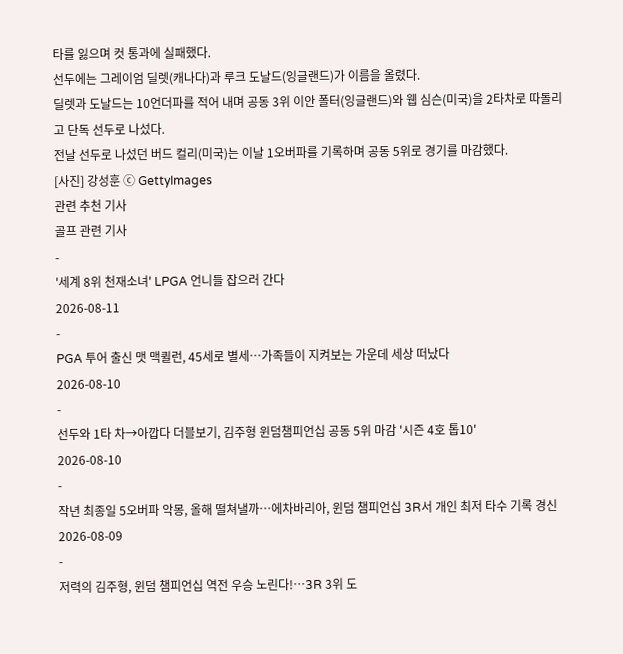타를 잃으며 컷 통과에 실패했다.
선두에는 그레이엄 딜렛(캐나다)과 루크 도날드(잉글랜드)가 이름을 올렸다.
딜렛과 도날드는 10언더파를 적어 내며 공동 3위 이안 폴터(잉글랜드)와 웹 심슨(미국)을 2타차로 따돌리고 단독 선두로 나섰다.
전날 선두로 나섰던 버드 컬리(미국)는 이날 1오버파를 기록하며 공동 5위로 경기를 마감했다.
[사진] 강성훈 ⓒ GettyImages
관련 추천 기사
골프 관련 기사
-
'세계 8위 천재소녀' LPGA 언니들 잡으러 간다
2026-08-11
-
PGA 투어 출신 맷 맥퀼런, 45세로 별세…가족들이 지켜보는 가운데 세상 떠났다
2026-08-10
-
선두와 1타 차→아깝다 더블보기, 김주형 윈덤챔피언십 공동 5위 마감 '시즌 4호 톱10'
2026-08-10
-
작년 최종일 5오버파 악몽, 올해 떨쳐낼까…에차바리아, 윈덤 챔피언십 3R서 개인 최저 타수 기록 경신
2026-08-09
-
저력의 김주형, 윈덤 챔피언십 역전 우승 노린다!…3R 3위 도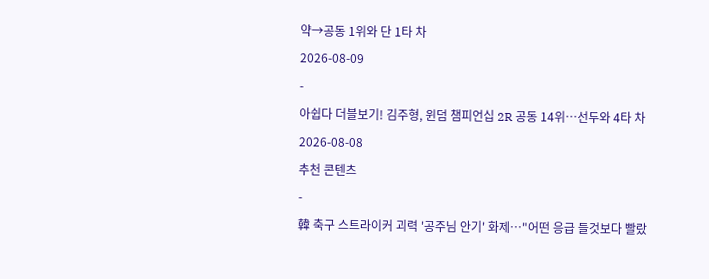약→공동 1위와 단 1타 차
2026-08-09
-
아쉽다 더블보기! 김주형, 윈덤 챔피언십 2R 공동 14위…선두와 4타 차
2026-08-08
추천 콘텐츠
-
韓 축구 스트라이커 괴력 '공주님 안기' 화제…"어떤 응급 들것보다 빨랐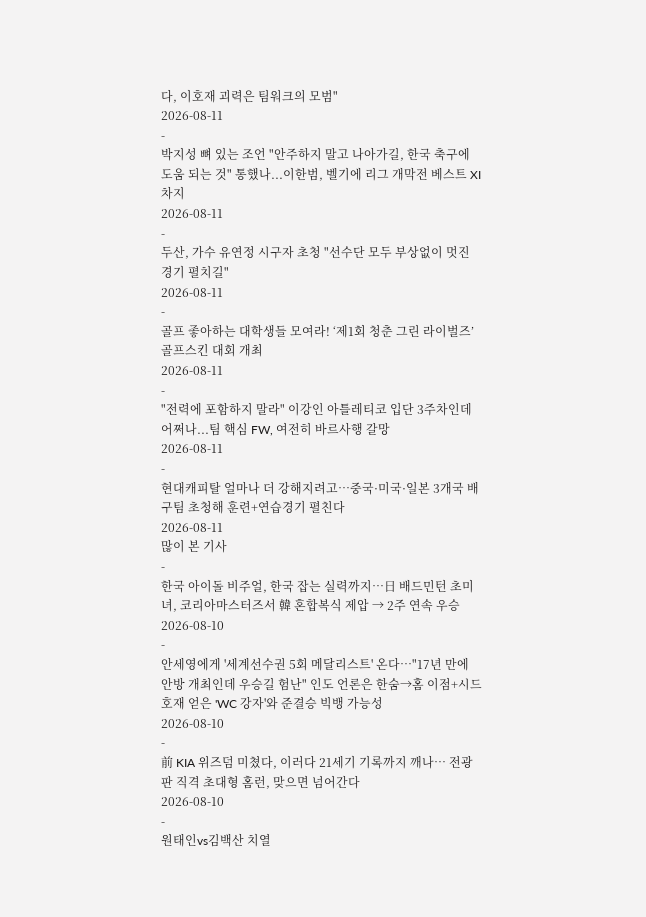다, 이호재 괴력은 팀워크의 모범"
2026-08-11
-
박지성 뼈 있는 조언 "안주하지 말고 나아가길, 한국 축구에 도움 되는 것" 통했나...이한범, 벨기에 리그 개막전 베스트 XI 차지
2026-08-11
-
두산, 가수 유연정 시구자 초청 "선수단 모두 부상없이 멋진 경기 펼치길"
2026-08-11
-
골프 좋아하는 대학생들 모여라! ‘제1회 청춘 그린 라이벌즈’ 골프스킨 대회 개최
2026-08-11
-
"전력에 포함하지 말라" 이강인 아틀레티코 입단 3주차인데 어쩌나...팀 핵심 FW, 여전히 바르사행 갈망
2026-08-11
-
현대캐피탈 얼마나 더 강해지려고…중국·미국·일본 3개국 배구팀 초청해 훈련+연습경기 펼친다
2026-08-11
많이 본 기사
-
한국 아이돌 비주얼, 한국 잡는 실력까지…日 배드민턴 초미녀, 코리아마스터즈서 韓 혼합복식 제압 → 2주 연속 우승
2026-08-10
-
안세영에게 '세계선수권 5회 메달리스트' 온다…"17년 만에 안방 개최인데 우승길 험난" 인도 언론은 한숨→홈 이점+시드 호재 얻은 'WC 강자'와 준결승 빅뱅 가능성
2026-08-10
-
前 KIA 위즈덤 미쳤다, 이러다 21세기 기록까지 깨나… 전광판 직격 초대형 홈런, 맞으면 넘어간다
2026-08-10
-
원태인vs김백산 치열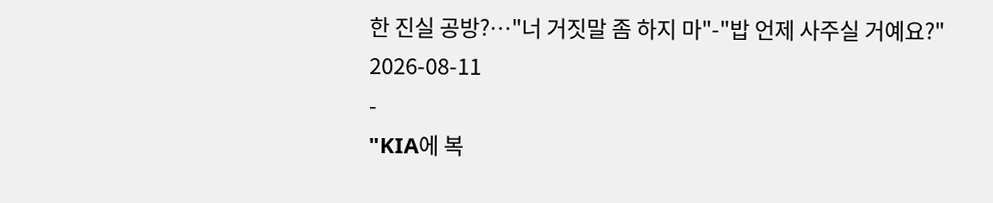한 진실 공방?…"너 거짓말 좀 하지 마"-"밥 언제 사주실 거예요?"
2026-08-11
-
"KIA에 복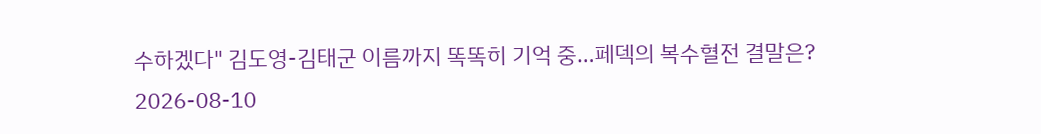수하겠다" 김도영-김태군 이름까지 똑똑히 기억 중…페덱의 복수혈전 결말은?
2026-08-10